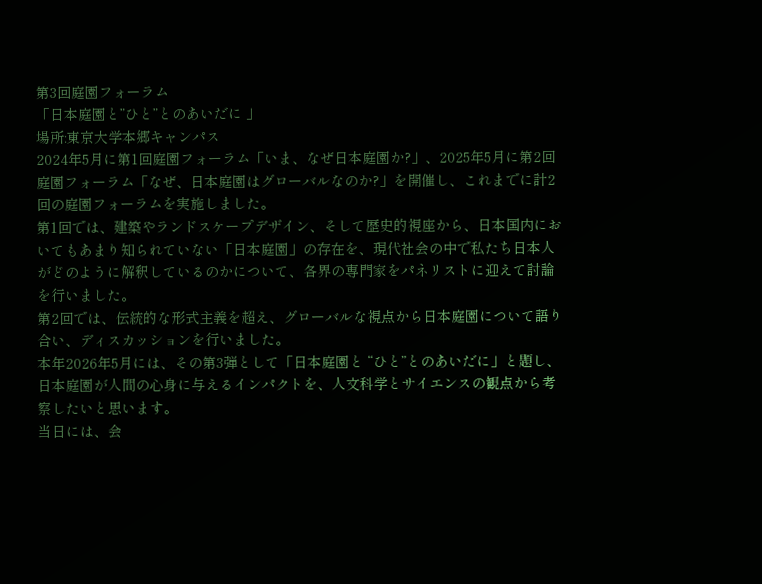第3回庭園フォーラム
「日本庭園と”ひと”とのあいだに 」
場所:東京大学本郷キャンパス
2024年5月に第1回庭園フォーラム「いま、なぜ日本庭園か?」、2025年5月に第2回庭園フォーラム「なぜ、日本庭園はグローバルなのか?」を開催し、これまでに計2回の庭園フォーラムを実施しました。
第1回では、建築やランドスケープデザイン、そして歴史的視座から、日本国内においてもあまり知られていない「日本庭園」の存在を、現代社会の中で私たち日本人がどのように解釈しているのかについて、各界の専門家をパネリストに迎えて討論を行いました。
第2回では、伝統的な形式主義を超え、グローバルな視点から日本庭園について語り合い、ディスカッションを行いました。
本年2026年5月には、その第3弾として「日本庭園と “ひと”とのあいだに」と題し、日本庭園が人間の心身に与えるインパクトを、人文科学とサイエンスの観点から考察したいと思います。
当日には、会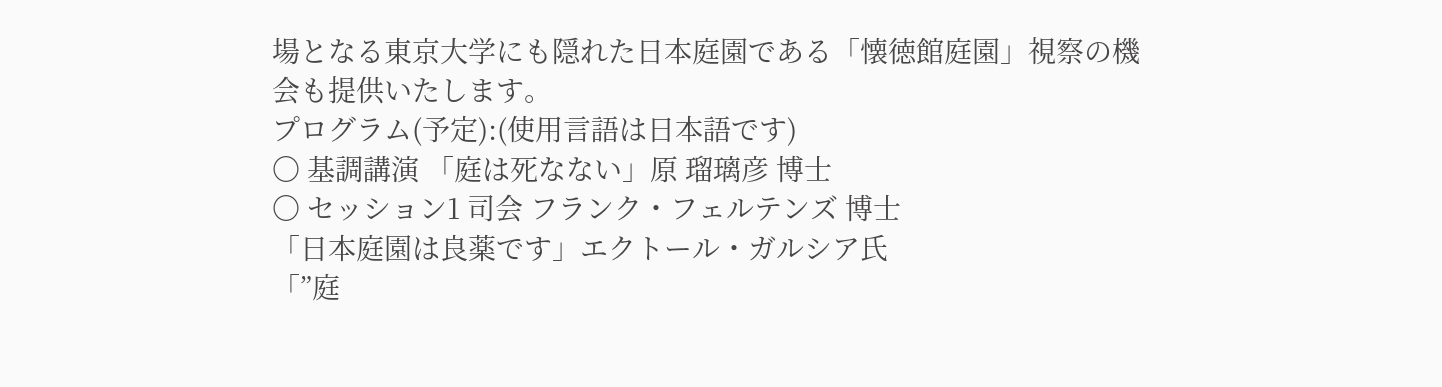場となる東京大学にも隠れた日本庭園である「懐徳館庭園」視察の機会も提供いたします。
プログラム(予定):(使用言語は日本語です)
〇 基調講演 「庭は死なない」原 瑠璃彦 博士
〇 セッション1 司会 フランク・フェルテンズ 博士
「日本庭園は良薬です」エクトール・ガルシア氏
「”庭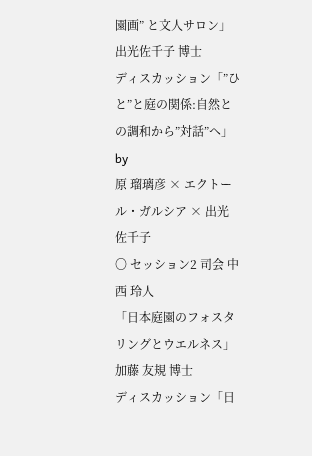園画” と文人サロン」出光佐千子 博士
ディスカッション「”ひと”と庭の関係:自然との調和から”対話”へ」by
原 瑠璃彦 × エクトール・ガルシア × 出光 佐千子
〇 セッション2 司会 中西 玲人
「日本庭園のフォスタリングとウエルネス」加藤 友規 博士
ディスカッション「日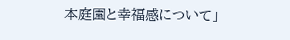本庭園と幸福感について」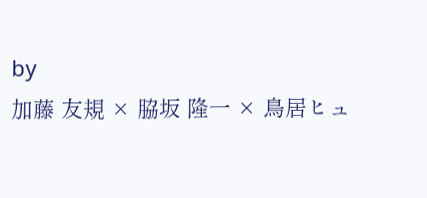by
加藤 友規 × 脇坂 隆一 × 鳥居ヒュ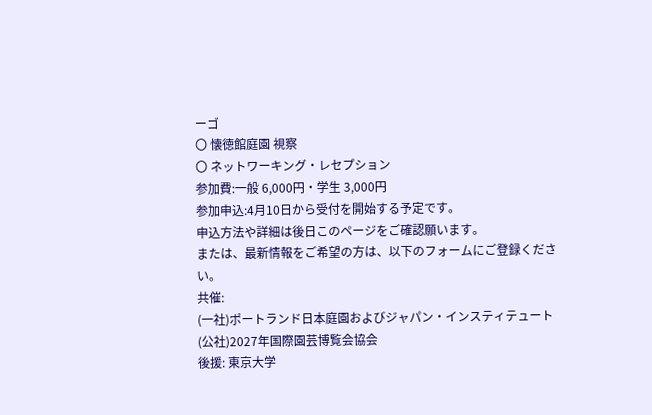ーゴ
〇 懐徳館庭園 視察
〇 ネットワーキング・レセプション
参加費:一般 6,000円・学生 3,000円
参加申込:4月10日から受付を開始する予定です。
申込方法や詳細は後日このページをご確認願います。
または、最新情報をご希望の方は、以下のフォームにご登録ください。
共催:
(一社)ポートランド日本庭園およびジャパン・インスティテュート
(公社)2027年国際園芸博覧会協会
後援: 東京大学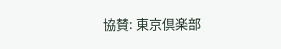協賛: 東京倶楽部